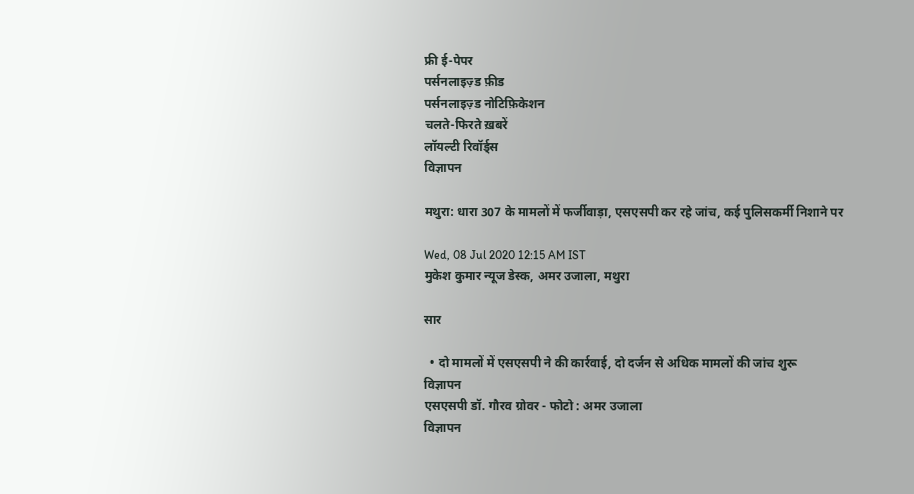फ्री ई-पेपर
पर्सनलाइज़्ड फ़ीड
पर्सनलाइज़्ड नोटिफ़िकेशन
चलते-फिरते ख़बरें
लॉयल्टी रिवॉर्ड्स
विज्ञापन

मथुरा: धारा 307 के मामलों में फर्जीवाड़ा, एसएसपी कर रहे जांच, कई पुलिसकर्मी निशाने पर

Wed, 08 Jul 2020 12:15 AM IST
मुकेश कुमार न्यूज डेस्क, अमर उजाला, मथुरा

सार

  • दो मामलों में एसएसपी ने की कार्रवाई, दो दर्जन से अधिक मामलों की जांच शुरू
विज्ञापन
एसएसपी डॉ. गौरव ग्रोवर - फोटो : अमर उजाला
विज्ञापन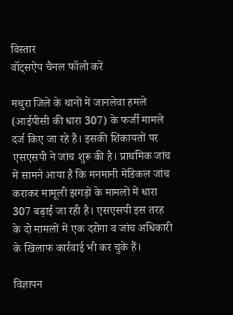विस्तार
वॉट्सऐप चैनल फॉलो करें

मथुरा जिले के थानों में जानलेवा हमले (आईपीसी की धारा 307) के फर्जी मामले दर्ज किए जा रहे हैं। इसकी शिकायतों पर एसएसपी ने जांच शुरू की है। प्राथमिक जांच में सामने आया है कि मनमानी मेडिकल जांच कराकर मामूली झगड़ों के मामलों में धारा 307 बढ़ाई जा रही है। एसएसपी इस तरह के दो मामलों में एक दरोगा व जांच अधिकारी के खिलाफ कार्रवाई भी कर चुके हैं।

विज्ञापन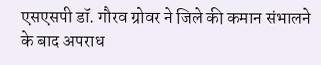एसएसपी डॉ. गौरव ग्रोवर ने जिले की कमान संभालने के बाद अपराध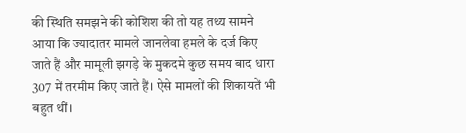की स्थिति समझने की कोशिश की तो यह तथ्य सामने आया कि ज्यादातर मामले जानलेवा हमले के दर्ज किए जाते हैं और मामूली झगड़े के मुकदमे कुछ समय बाद धारा 307 में तरमीम किए जाते हैं। ऐसे मामलों की शिकायतें भी बहुत थीं।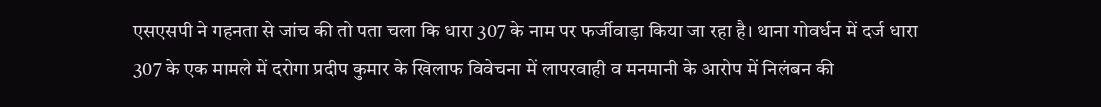एसएसपी ने गहनता से जांच की तो पता चला कि धारा 307 के नाम पर फर्जीवाड़ा किया जा रहा है। थाना गोवर्धन में दर्ज धारा 307 के एक मामले में दरोगा प्रदीप कुमार के खिलाफ विवेचना में लापरवाही व मनमानी के आरोप में निलंबन की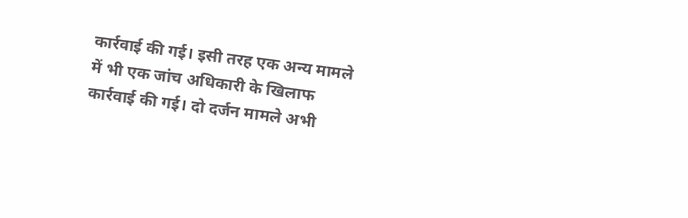कार्रवाई की गई। इसी तरह एक अन्य मामले में भी एक जांच अधिकारी के खिलाफ कार्रवाई की गई। दो दर्जन मामले अभी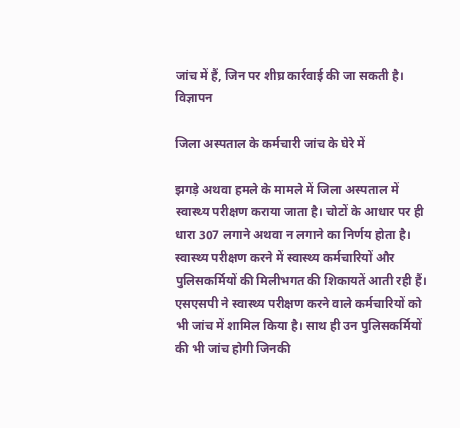जांच में हैं, जिन पर शीघ्र कार्रवाई की जा सकती है।
विज्ञापन

जिला अस्पताल के कर्मचारी जांच के घेरे में

झगड़े अथवा हमले के मामले में जिला अस्पताल में स्वास्थ्य परीक्षण कराया जाता है। चोटों के आधार पर ही धारा 307 लगाने अथवा न लगाने का निर्णय होता है। स्वास्थ्य परीक्षण करने में स्वास्थ्य कर्मचारियों और पुलिसकर्मियों की मिलीभगत की शिकायतें आती रही हैं। एसएसपी ने स्वास्थ्य परीक्षण करने वाले कर्मचारियों को भी जांच में शामिल किया है। साथ ही उन पुलिसकर्मियों की भी जांच होगी जिनकी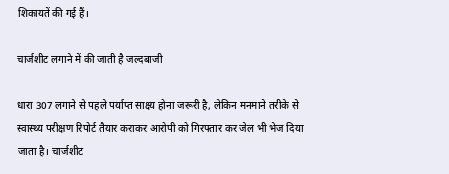शिकायतें की गई हैं।

चार्जशीट लगाने में की जाती है जल्दबाजी

धारा 307 लगाने से पहले पर्याप्त साक्ष्य होना जरूरी है, लेकिन मनमाने तरीके से स्वास्थ्य परीक्षण रिपोर्ट तैयार कराकर आरोपी को गिरफ्तार कर जेल भी भेज दिया जाता है। चार्जशीट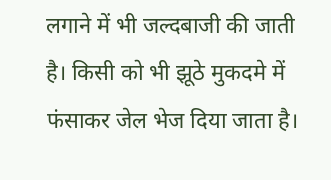लगाने में भी जल्दबाजी की जाती है। किसी को भी झूठे मुकदमे में फंसाकर जेल भेज दिया जाता है।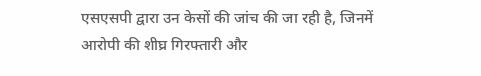एसएसपी द्वारा उन केसों की जांच की जा रही है, जिनमें आरोपी की शीघ्र गिरफ्तारी और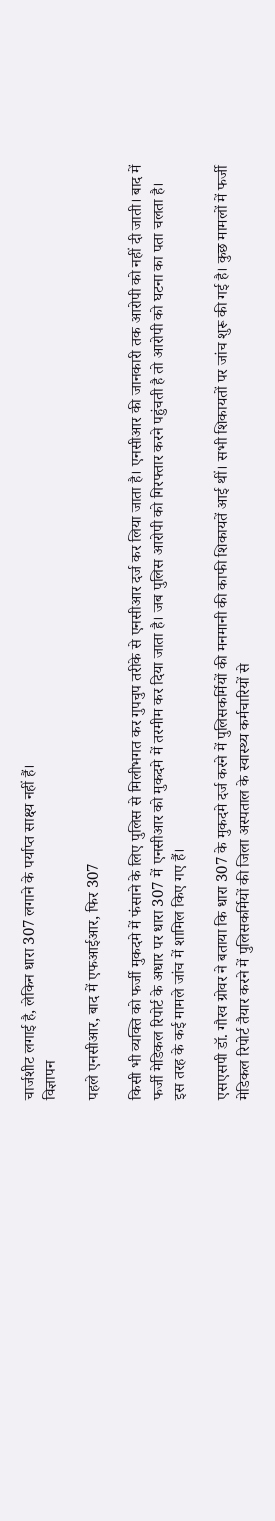चार्जशीट लगाई है, लेकिन धारा 307 लगाने के पर्याप्त साक्ष्य नहीं हैं।
विज्ञापन

पहले एनसीआर, बाद में एफआईआर, फिर 307

किसी भी व्यक्ति को फर्जी मुकदमे में फंसाने के लिए पुलिस से मिलीभगत कर गुपचुप तरीके से एनसीआर दर्ज कर लिया जाता है। एनसीआर की जानकारी तक आरोपी को नहीं दी जाती। बाद में फर्जी मेडिकल रिपोर्ट के अधार पर धारा 307 में एनसीआर को मुकदमे में तरमीम कर दिया जाता है। जब पुलिस आरोपी को गिरफ्तार करने पहुंचती है तो आरोपी को घटना का पता चलता है। इस तरह के कई मामले जांच में शामिल किए गए हैं।

एसएसपी डॉ. गौरव ग्रोवर ने बताया कि धारा 307 के मुकदमे दर्ज करने में पुलिसकर्मियों की मनमानी की काफी शिकायतें आई थीं। सभी शिकायतों पर जांच शुरू की गई है। कुछ मामलों में फर्जी मेडिकल रिपोर्ट तैयार करने में पुलिसकर्मियों की जिला अस्पताल के स्वास्थ्य कर्मचारियों से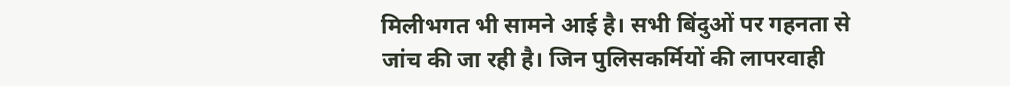मिलीभगत भी सामने आई है। सभी बिंदुओं पर गहनता से जांच की जा रही है। जिन पुलिसकर्मियों की लापरवाही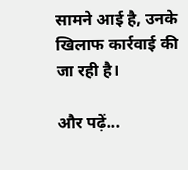सामने आई है, उनके खिलाफ कार्रवाई की जा रही है।

और पढ़ें...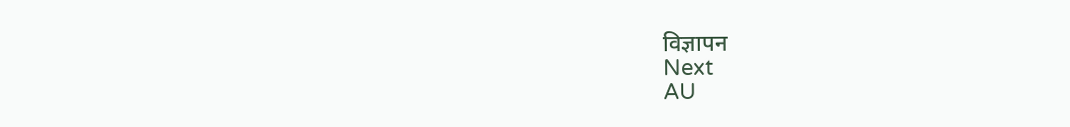विज्ञापन
Next
AU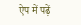ऐप में पढ़ें